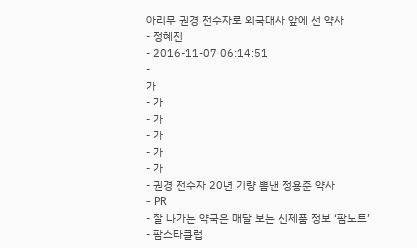아리무 권경 전수자로 외국대사 앞에 선 약사
- 정혜진
- 2016-11-07 06:14:51
-
가
- 가
- 가
- 가
- 가
- 가
- 권경 전수자 20년 기량 뽐낸 정용준 약사
- PR
- 잘 나가는 약국은 매달 보는 신제품 정보 ‘팜노트’
- 팜스타클럽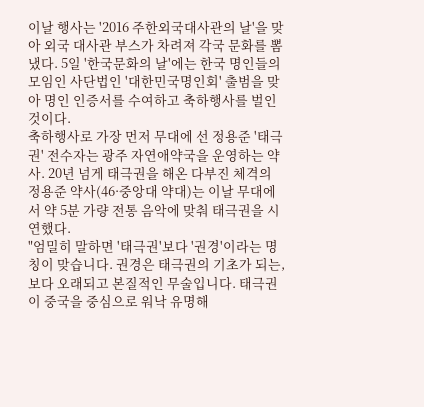이날 행사는 '2016 주한외국대사관의 날'을 맞아 외국 대사관 부스가 차려져 각국 문화를 뽐냈다. 5일 '한국문화의 날'에는 한국 명인들의 모임인 사단법인 '대한민국명인회' 출범을 맞아 명인 인증서를 수여하고 축하행사를 벌인 것이다.
축하행사로 가장 먼저 무대에 선 정용준 '태극권' 전수자는 광주 자연애약국을 운영하는 약사. 20년 넘게 태극권을 해온 다부진 체격의 정용준 약사(46·중앙대 약대)는 이날 무대에서 약 5분 가량 전통 음악에 맞춰 태극권을 시연했다.
"엄밀히 말하면 '태극권'보다 '권경'이라는 명칭이 맞습니다. 권경은 태극권의 기초가 되는, 보다 오래되고 본질적인 무술입니다. 태극권이 중국을 중심으로 워낙 유명해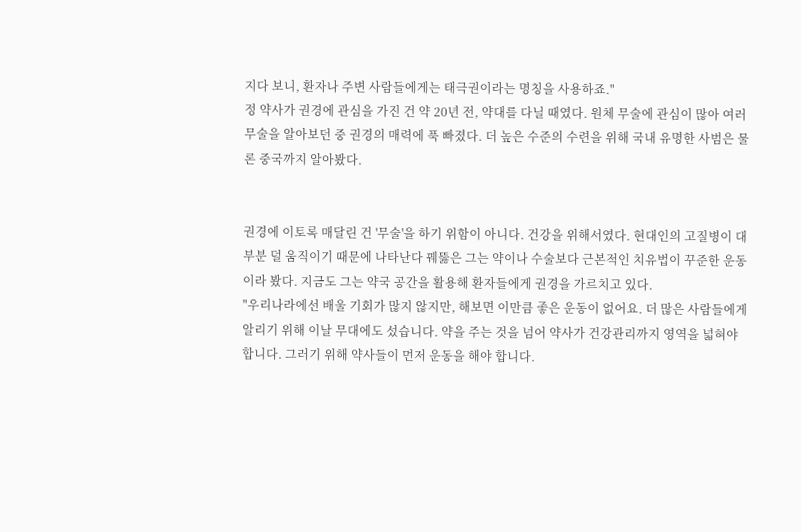지다 보니, 환자나 주변 사람들에게는 태극권이라는 명칭을 사용하죠."
정 약사가 권경에 관심을 가진 건 약 20년 전, 약대를 다닐 때였다. 원체 무술에 관심이 많아 여러 무술을 알아보던 중 권경의 매력에 푹 빠졌다. 더 높은 수준의 수련을 위해 국내 유명한 사범은 물론 중국까지 알아봤다.


권경에 이토록 매달린 건 '무술'을 하기 위함이 아니다. 건강을 위해서였다. 현대인의 고질병이 대부분 덜 움직이기 때문에 나타난다 꿰뚫은 그는 약이나 수술보다 근본적인 치유법이 꾸준한 운동이라 봤다. 지금도 그는 약국 공간을 활용해 환자들에게 권경을 가르치고 있다.
"우리나라에선 배울 기회가 많지 않지만, 해보면 이만큼 좋은 운동이 없어요. 더 많은 사람들에게 알리기 위해 이날 무대에도 섰습니다. 약을 주는 것을 넘어 약사가 건강관리까지 영역을 넓혀야 합니다. 그러기 위해 약사들이 먼저 운동을 해야 합니다.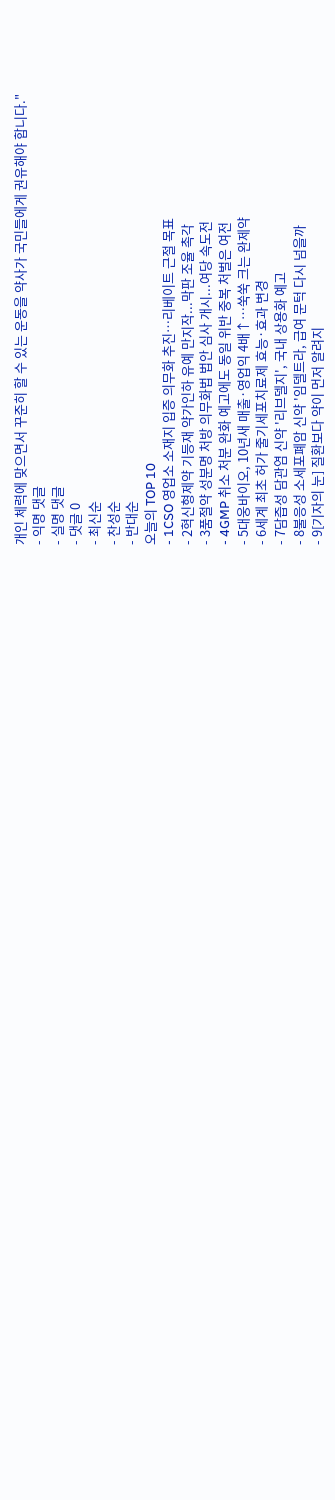개인 체력에 맞으면서 꾸준히 할 수 있는 운동을 약사가 국민들에게 권유해야 합니다."
- 익명 댓글
- 실명 댓글
- 댓글 0
- 최신순
- 찬성순
- 반대순
오늘의 TOP 10
- 1CSO 영업소 소재지 입증 의무화 추진…리베이트 근절 목표
- 2혁신형제약 기등재 약가인하 유예 만지작...막판 조율 촉각
- 3품절약 성분명 처방 의무화법 법안 심사 개시...여당 속도전
- 4GMP 취소 처분 완화 예고에도 동일 위반 중복 처벌은 여전
- 5대웅바이오, 10년새 매출·영업익 4배↑…쑥쑥 크는 완제약
- 6세계 최초 허가 줄기세포치료제 효능·효과 변경
- 7담즙성 담관염 신약 '리브델지', 국내 상용화 예고
- 8불응성 소세포폐암 신약 '임델트라, 급여 문턱 다시 넘을까
- 9[기자의 눈] 질환보다 약이 먼저 알려지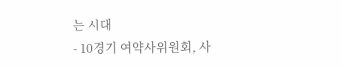는 시대
- 10경기 여약사위원회, 사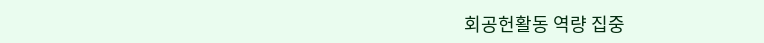회공헌활동 역량 집중